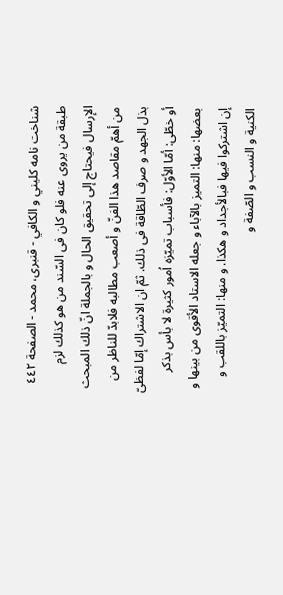شناخت نامه کليني و الکافي - قنبری، محمد - الصفحة ٤٤٢
طبقة من يروى عنه فلو كان فى السّند من هو كذلك لزم الإرسال فيحتاج إلى تحقيق الحال و بالجملة انّ ذلك المبحث من أهمّ مقاصد هذا الفنّ و أصعب مطالبه فلابدّ للناظر من بذل الجهد و صرف الطّاقة فى ذلك. ثمّ ان الاشتراك إمّا لفظىّ أو خطّى: أمّا الأوّل: فأسباب تميّزه اُمور كثيرة لا بأس بذكر بعضها: منها: التميز بالآباء و جعله الاستاد الأقوى من بينها و إن اشتركوا فيها فبالأجداد و هكذا. و منها: التميّز باللقب و الكنية و النسب و الصّفة و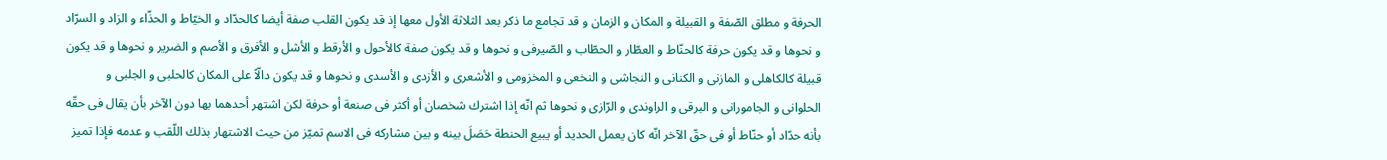الحرفة و مطلق الصّفة و القبيلة و المكان و الزمان و قد تجامع ما ذكر بعد الثلاثة الأول معها إذ قد يكون القلب صفة أيضا كالحدّاد و الخيّاط و الحذّاء و الزاد و السرّاد و نحوها و قد يكون حرفة كالحنّاط و العطّار و الحطّاب و الصّيرفى و نحوها و قد يكون صفة كالأحول و الأرقط و الأشل و الأفرق و الأصم و الضرير و نحوها و قد يكون قبيلة كالكاهلى و المازنى و الكنانى و النجاشى و النخعى و المخزومى و الأشعرى و الأزدى و الأسدى و نحوها و قد يكون دالّاً على المكان كالحلبى و الجلبى و الحلوانى و الجامورانى و البرقى و الراوندى و الرّازى و نحوها ثم انّه إذا اشترك شخصان أو أكثر فى صنعة أو حرفة لكن اشتهر أحدهما بها دون الآخر بأن يقال فى حقّه بأنه حدّاد أو حنّاط أو فى حقّ الآخر انّه كان يعمل الحديد أو يبيع الحنطة حَصَلَ بينه و بين مشاركه فى الاسم تميّز من حيث الاشتهار بذلك اللّقب و عدمه فإذا تميز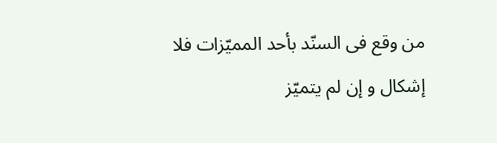من وقع فى السنّد بأحد المميّزات فلا إشكال و إن لم يتميّز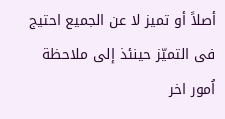أصلاً أو تميز لا عن الجميع احتيج فى التميّز حينئذ إلى ملاحظة اُمور اخر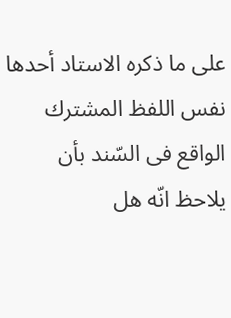على ما ذكره الاستاد أحدها نفس اللفظ المشترك الواقع فى السّند بأن يلاحظ انّه هل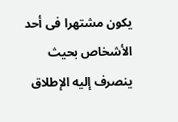يكون مشتهرا فى أحد الأشخاص بحيث ينصرف إليه الإطلاق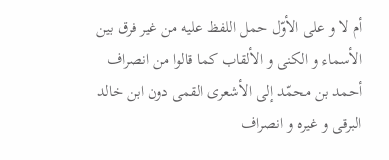أم لا و على الأوّل حمل اللفظ عليه من غير فرق بين الأسماء و الكنى و الألقاب كما قالوا من انصراف أحمد بن محمّد إلى الأشعرى القمى دون ابن خالد البرقى و غيره و انصراف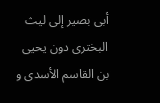أبى بصير إلى ليث البخترى دون يحيى بن القاسم الأسدى و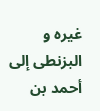غيره و البزنطى إلى أحمد بن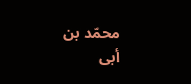محمّد بن أبى